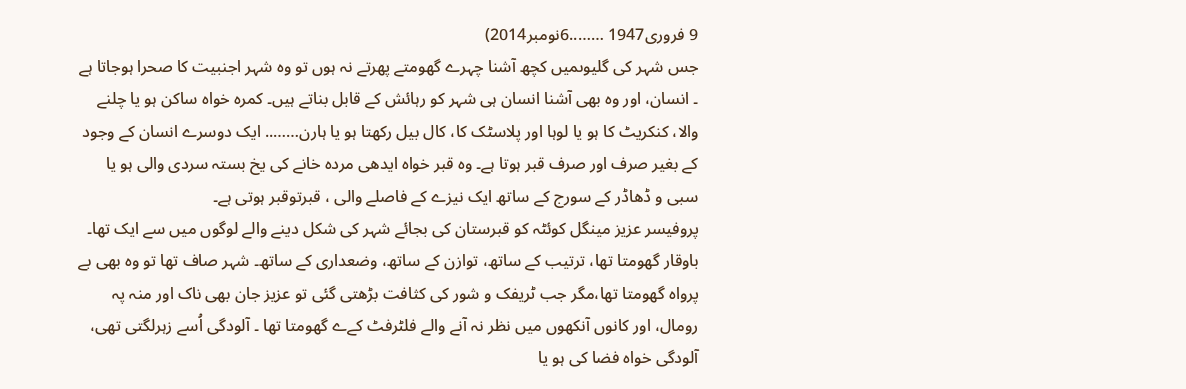9 فروری1947 ……..6نومبر2014)
جس شہر کی گلیوںمیں کچھ آشنا چہرے گھومتے پھرتے نہ ہوں تو وہ شہر اجنبیت کا صحرا ہوجاتا ہے ۔ انسان، اور وہ بھی آشنا انسان ہی شہر کو رہائش کے قابل بناتے ہیں۔ کمرہ خواہ ساکن ہو یا چلنے والا، کنکریٹ کا ہو یا لوہا اور پلاسٹک کا، کال بیل رکھتا ہو یا ہارن…….. ایک دوسرے انسان کے وجود کے بغیر صرف اور صرف قبر ہوتا ہے۔ وہ قبر خواہ ایدھی مردہ خانے کی یخ بستہ سردی والی ہو یا سبی و ڈھاڈر کے سورج کے ساتھ ایک نیزے کے فاصلے والی ، قبرتوقبر ہوتی ہے۔
پروفیسر عزیز مینگل کوئٹہ کو قبرستان کی بجائے شہر کی شکل دینے والے لوگوں میں سے ایک تھا۔ باوقار گھومتا تھا، ترتیب کے ساتھ، توازن کے ساتھ، وضعداری کے ساتھ۔ شہر صاف تھا تو وہ بھی بے پرواہ گھومتا تھا،مگر جب ٹریفک و شور کی کثافت بڑھتی گئی تو عزیز جان بھی ناک اور منہ پہ رومال، اور کانوں آنکھوں میں نظر نہ آنے والے فلٹرفٹ کےے گھومتا تھا ۔ آلودگی اُسے زہرلگتی تھی، آلودگی خواہ فضا کی ہو یا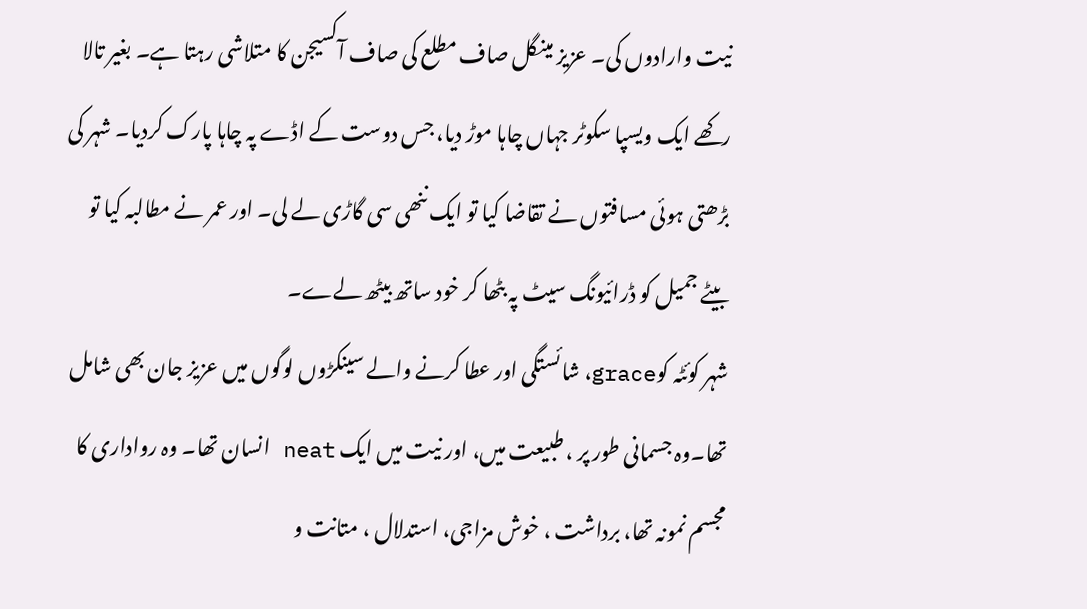نیت وارادوں کی۔ عزیز مینگل صاف مطلع کی صاف آکسیجن کا متلاشی رہتا ہے۔ بغیر تالا رکھے ایک ویسپا سکوٹر جہاں چاہا موڑ دیا، جس دوست کے اڈے پہ چاہا پارک کردیا۔ شہر کی بڑھتی ہوئی مسافتوں نے تقاضا کیا تو ایک ننھی سی گاڑی لے لی۔ اور عمر نے مطالبہ کیا تو بیٹے جمیل کو ڈرائیونگ سیٹ پہ بٹھا کر خود ساتھ بیٹھ لےے۔
شہر کوئٹہ کوgrace، شائستگی اور عطا کرنے والے سینکڑوں لوگوں میں عزیز جان بھی شامل تھا۔وہ جسمانی طور پر ، طبیعت میں، اور نیت میں ایک neat انسان تھا۔ وہ رواداری کا مجسم نمونہ تھا، برداشت ، خوش مزاجی، استدلال ، متانت و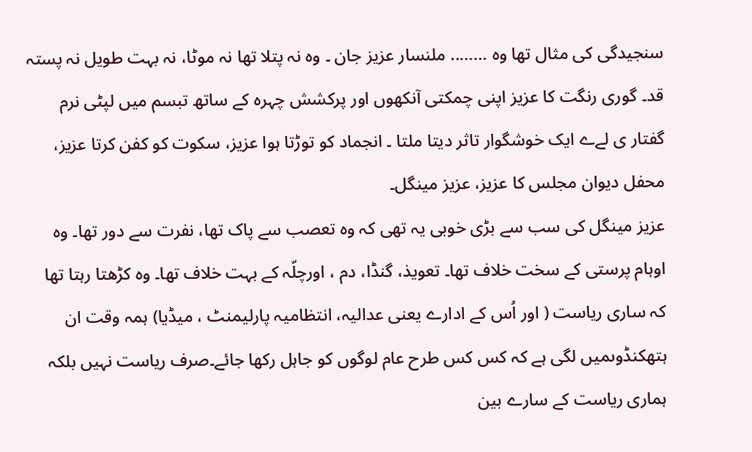سنجیدگی کی مثال تھا وہ …….. ملنسار عزیز جان ۔ وہ نہ پتلا تھا نہ موٹا، نہ بہت طویل نہ پستہ قد۔ گوری رنگت کا عزیز اپنی چمکتی آنکھوں اور پرکشش چہرہ کے ساتھ تبسم میں لپٹی نرم گفتار ی لےے ایک خوشگوار تاثر دیتا ملتا ۔ انجماد کو توڑتا ہوا عزیز، سکوت کو کفن کرتا عزیز، محفل دیوان مجلس کا عزیز، عزیز مینگل۔
عزیز مینگل کی سب سے بڑی خوبی یہ تھی کہ وہ تعصب سے پاک تھا، نفرت سے دور تھا۔ وہ اوہام پرستی کے سخت خلاف تھا۔ تعویذ، گنڈا، دم ، اورچلّہ کے بہت خلاف تھا۔ وہ کڑھتا رہتا تھا کہ ساری ریاست ( اور اُس کے ادارے یعنی عدالیہ، انتظامیہ پارلیمنٹ ، میڈیا) ہمہ وقت ان ہتھکنڈوںمیں لگی ہے کہ کس کس طرح عام لوگوں کو جاہل رکھا جائے۔صرف ریاست نہیں بلکہ ہماری ریاست کے سارے بین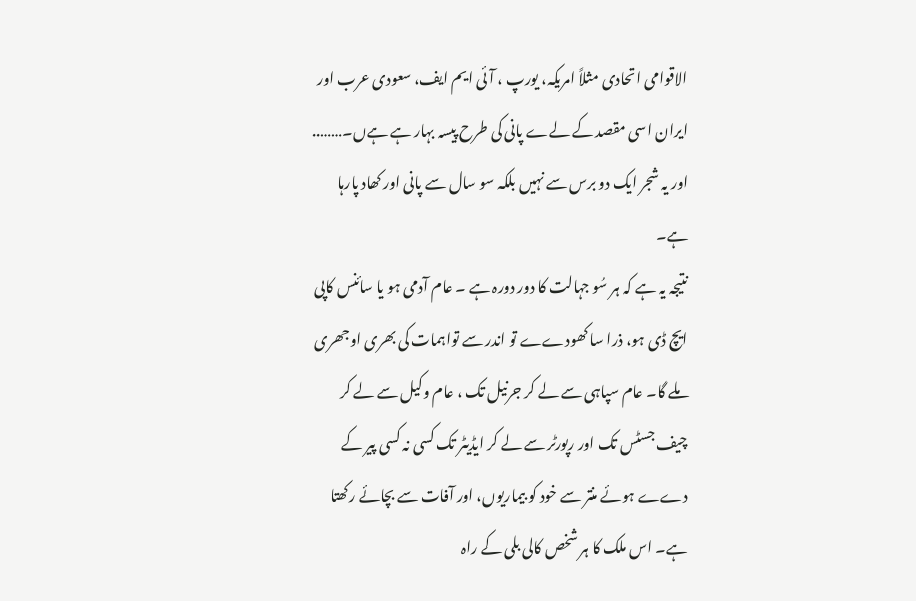الاقوامی اتحادی مثلاً امریکہ، یورپ ، آئی ایم ایف، سعودی عرب اور ایران اسی مقصد کے لےے پانی کی طرح پیسہ بہار ہے ہےں۔…….. اور یہ شجر ایک دو برس سے نہیں بلکہ سو سال سے پانی اور کھاد پارہا ہے۔
نتیجہ یہ ہے کہ ہر سُو جہالت کا دور دورہ ہے ۔ عام آدمی ہو یا سائنس کاپی ایچ ڈی ہو، ذرا سا کھودےے تو اندر سے تواہمات کی بھری اوجھری ملے گا۔ عام سپاہی سے لے کر جرنیل تک ، عام وکیل سے لے کر چیف جسٹس تک اور رپورٹر سے لے کر ایڈیٹر تک کسی نہ کسی پیر کے دےے ہوئے منتر سے خود کو بیماریوں، اور آفات سے بچائے رکھتا ہے۔ اس ملک کا ہر شخص کالی بلی کے راہ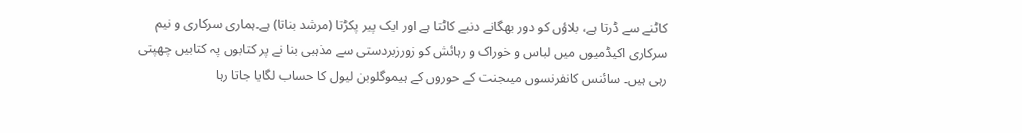کاٹنے سے ڈرتا ہے، بلاؤں کو دور بھگانے دنبے کاٹتا ہے اور ایک پیر پکڑتا (مرشد بناتا) ہے۔ہماری سرکاری و نیم سرکاری اکیڈمیوں میں لباس و خوراک و رہائش کو زورزبردستی سے مذہبی بنا نے پر کتابوں پہ کتابیں چھپتی رہی ہیں۔ سائنس کانفرنسوں میںجنت کے حوروں کے ہیموگلوبن لیول کا حساب لگایا جاتا رہا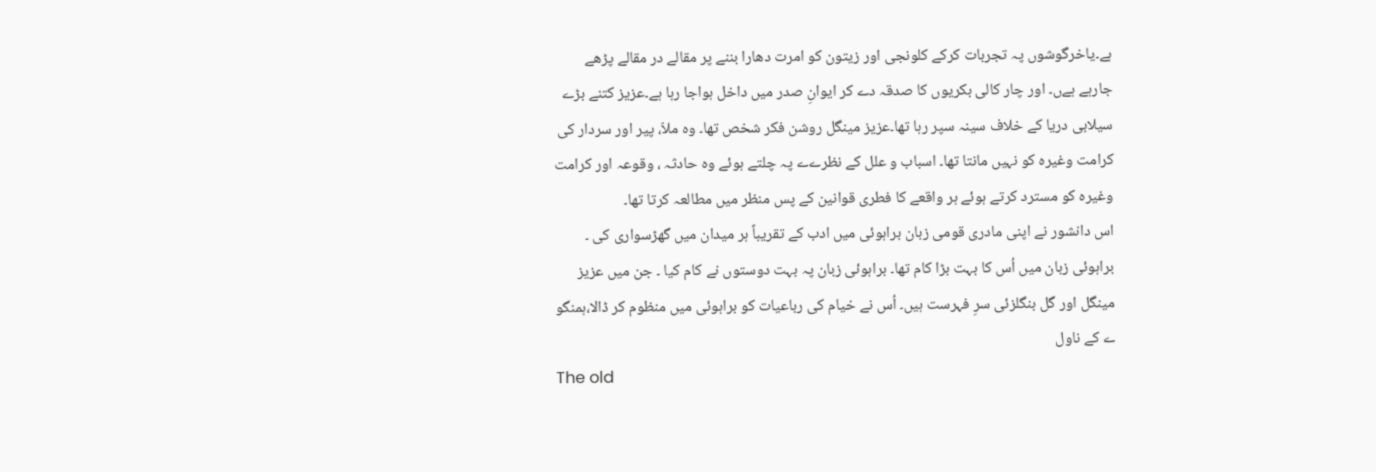ہے۔یاخرگوشوں پہ تجربات کرکے کلونجی اور زیتون کو امرت دھارا بننے پر مقالے در مقالے پڑھے جارہے ہےں۔ اور چار کالی بکریوں کا صدقہ دے کر ایوانِ صدر میں داخل ہواجا رہا ہے۔عزیز کتنے بڑے سیلابی دریا کے خلاف سینہ سپر رہا تھا۔عزیز مینگل روشن فکر شخص تھا۔ وہ ملاّ، پیر اور سردار کی کرامت وغیرہ کو نہیں مانتا تھا۔ اسباب و علل کے نظرےے پہ چلتے ہوئے وہ حادثہ ، وقوعہ اور کرامت وغیرہ کو مسترد کرتے ہوئے ہر واقعے کا فطری قوانین کے پس منظر میں مطالعہ کرتا تھا۔
اس دانشور نے اپنی مادری قومی زبان براہوئی میں ادب کے تقریباً ہر میدان میں گھڑسواری کی ۔ براہوئی زبان میں اُس کا بہت بڑا کام تھا۔ براہوئی زبان پہ بہت دوستوں نے کام کیا ۔ جن میں عزیز مینگل اور گل بنگلزئی سرِ فہرست ہیں۔ اُس نے خیام کی رباعیات کو براہوئی میں منظوم کر ڈالا،ہمنگو ے کے ناول
The old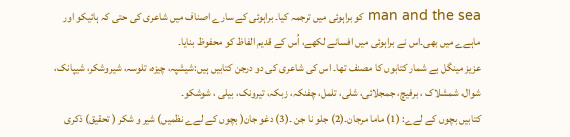man and the sea کو براہوئی میں ترجمہ کیا۔ براہوئی کے سارے اصناف میں شاعری کی حتی کہ ہائیکو اور ماہےے میں بھی۔اس نے براہوئی میں افسانے لکھے، اُس کے قدیم الفاظ کو محفوظ بنایا۔
عزیز مینگل بے شمار کتابوں کا مصنف تھا۔ اس کی شاعری کی دو درجن کتابیں ہیں:شیشپہ، چیزہ، تلوسہ، شیروشکر، شیپانک، شوال، شمشلاک ، برفیچ، جمجلائی، شلی، تلمل، چفنکہ، زبکہ، تیرونک، بیلی ، شوشکو۔
کتابیں بچوں کے لےے: (1) ماما مرجان۔(2) جلو نا جن ۔(3) دغو جان( بچوں کے لےے نظمیں) شیر و شکر ( تحقیق) ذکری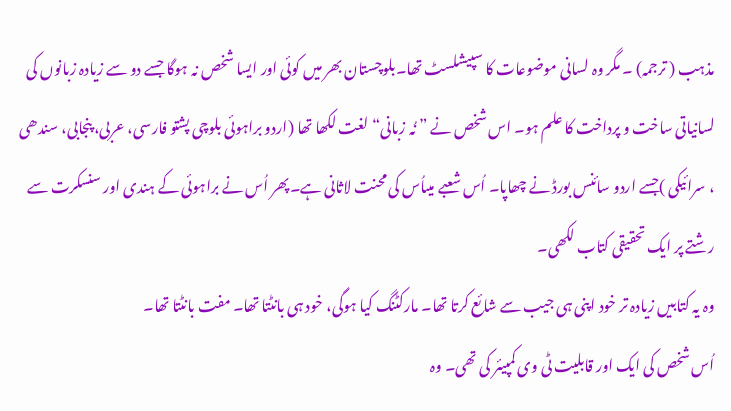مذہب ( ترجمہ) ۔ مگر وہ لسانی موضوعات کا سپیشلسٹ تھا۔بلوچستان بھر میں کوئی اور ایسا شخص نہ ہوگا جسے دو سے زیادہ زبانوں کی لسانیاتی ساخت و پرداخت کا علم ہو۔ اس شخص نے ” نُہ زبانی“ لغت لکھا تھا (اردو براہوئی بلوچی پشتو فارسی، عربی، پنجابی، سندھی ، سرائیکی )جسے اردو سائنس بورڈ نے چھاپا۔ اُس شعبے میںاُس کی محنت لاثانی ہے۔پھر اُس نے براہوئی کے ہندی اور سنسکرت سے رشتے پر ایک تحقیقی کتاب لکھی۔
وہ یہ کتابیں زیادہ تر خود اپنی ہی جیب سے شائع کرتا تھا۔ مارکٹنگ کیا ہوگی، خود ہی بانٹتا تھا۔ مفت بانٹتا تھا۔
اُس شخص کی ایک اور قابلیت ٹی وی کمپیئر کی تھی۔ وہ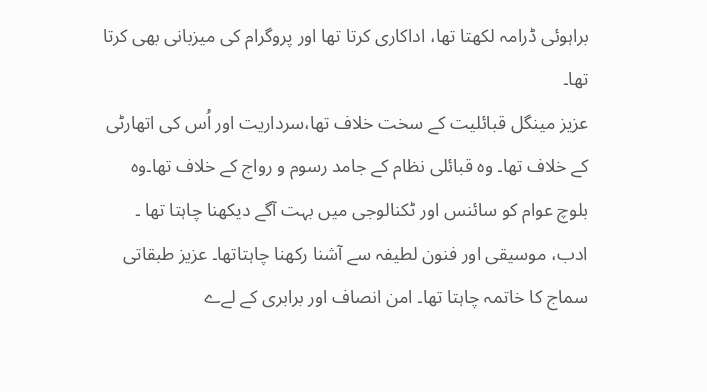براہوئی ڈرامہ لکھتا تھا، اداکاری کرتا تھا اور پروگرام کی میزبانی بھی کرتا تھا۔
عزیز مینگل قبائلیت کے سخت خلاف تھا،سرداریت اور اُس کی اتھارٹی کے خلاف تھا۔ وہ قبائلی نظام کے جامد رسوم و رواج کے خلاف تھا۔وہ بلوچ عوام کو سائنس اور ٹکنالوجی میں بہت آگے دیکھنا چاہتا تھا ۔ ادب، موسیقی اور فنون لطیفہ سے آشنا رکھنا چاہتاتھا۔ عزیز طبقاتی سماج کا خاتمہ چاہتا تھا۔ امن انصاف اور برابری کے لےے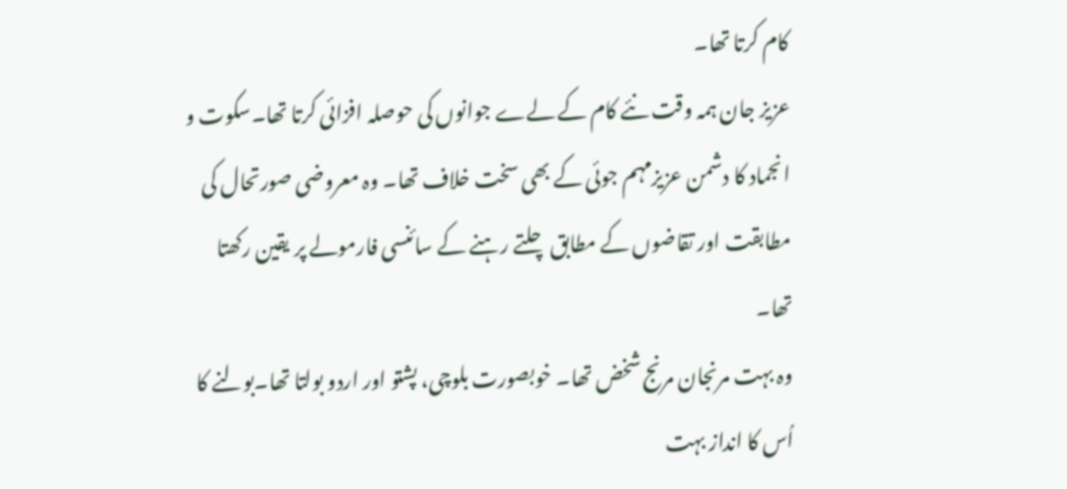کام کرتا تھا۔
عزیز جان ہمہ وقت نئے کام کے لےے جوانوں کی حوصلہ افزائی کرتا تھا۔سکوت و انجماد کا دشمن عزیزمہم جوئی کے بھی سخت خلاف تھا۔ وہ معروضی صورتحال کی مطابقت اور تقاضوں کے مطابق چلتے رہنے کے سائنسی فارمولے پر یقین رکھتا تھا۔
وہ بہت مرنجان مرنج شخض تھا۔ خوبصورت بلوچی، پشتو اور اردو بولتا تھا۔بولنے کا اُس کا انداز بہت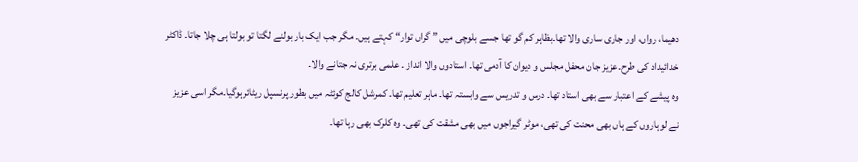دھیما، رواں، اور جاری ساری والا تھا۔بظاہر کم گو تھا جسے بلوچی میں ” گراں توار“ کہتے ہیں۔ مگر جب ایک بار بولنے لگتا تو بولتا ہی چلا جاتا۔ ڈاکٹر خدائیداد کی طرح۔عزیز جان محفل مجلس و دیوان کا آدمی تھا۔ استادوں والا انداز ۔ علمی برتری نہ جتانے والا۔
وہ پیشے کے اعتبار سے بھی استاد تھا۔ درس و تدریس سے وابستہ تھا۔ ماہر تعلیم تھا۔ کمرشل کالج کوئٹہ میں بطور پرنسپل ریٹائرہوگیا۔مگر اسی عزیز نے لوہاروں کے ہاں بھی محنت کی تھی، موٹر گیراجوں میں بھی مشقت کی تھی۔ وہ کلرک بھی رہا تھا۔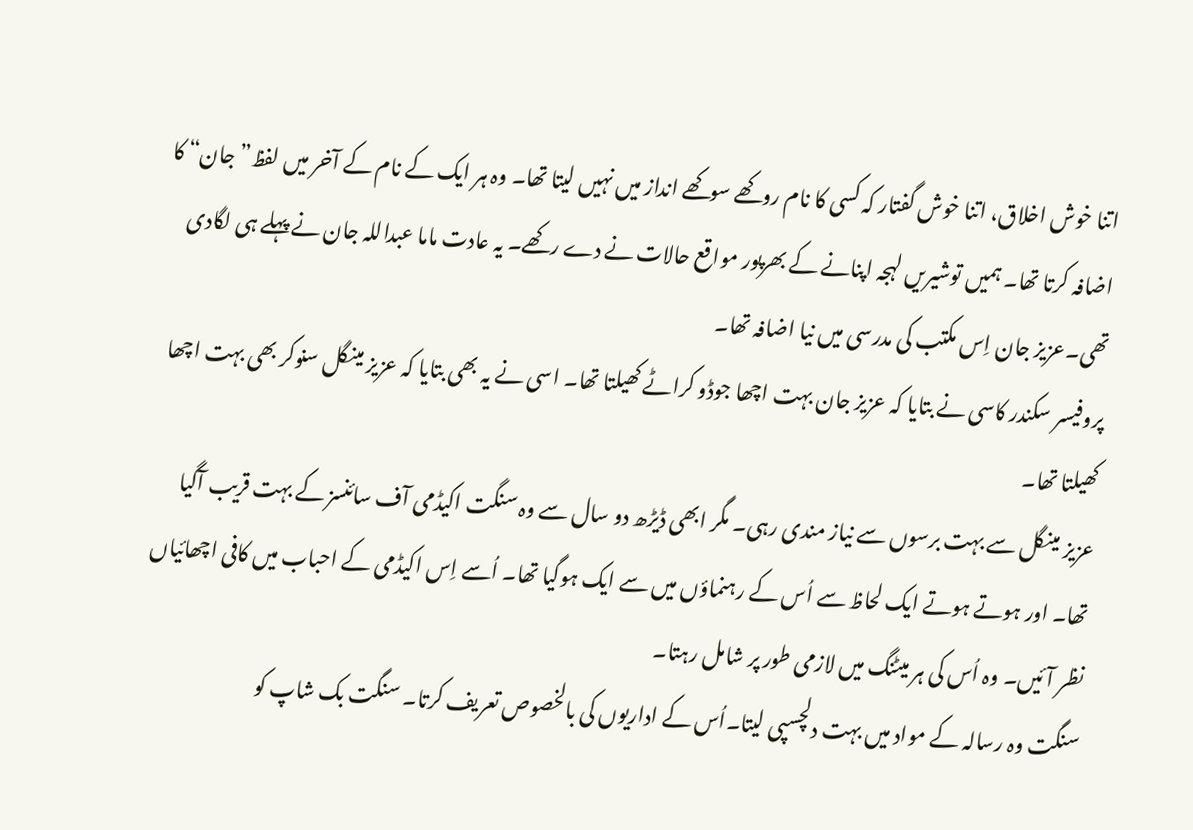اتنا خوش اخلاق، اتنا خوش گفتار کہ کسی کا نام روکھے سوکھے انداز میں نہیں لیتا تھا۔ وہ ہر ایک کے نام کے آخر میں لفظ” جان“ کا اضافہ کرتا تھا۔ ہمیں توشیریں لہجہ اپنانے کے بھرپور مواقع حالات نے دے رکھے۔ یہ عادت ماما عبداللہ جان نے پہلے ہی لگادی تھی۔عزیز جان اِس مکتب کی مدرسی میں نیا اضافہ تھا۔
پروفیسر سکندر کاسی نے بتایا کہ عزیز جان بہت اچھا جوڈو کراٹے کھیلتا تھا۔ اسی نے یہ بھی بتایا کہ عزیز مینگل سنوکر بھی بہت اچھا کھیلتا تھا۔
عزیز مینگل سے بہت برسوں سے نیاز مندی رہی۔ مگر ابھی ڈیڑھ دو سال سے وہ سنگت اکیڈمی آف سائنسز کے بہت قریب آگیا تھا۔ اور ہوتے ہوتے ایک لحاظ سے اُس کے رہنماؤں میں سے ایک ہوگیا تھا۔ اُسے اِس اکیڈمی کے احباب میں کافی اچھائیاں نظر آئیں۔ وہ اُس کی ہر میٹنگ میں لازمی طور پر شامل رہتا۔
سنگت وہ رسالہ کے مواد میں بہت دلچسپی لیتا۔اُس کے اداریوں کی بالخصوص تعریف کرتا۔ سنگت بک شاپ کو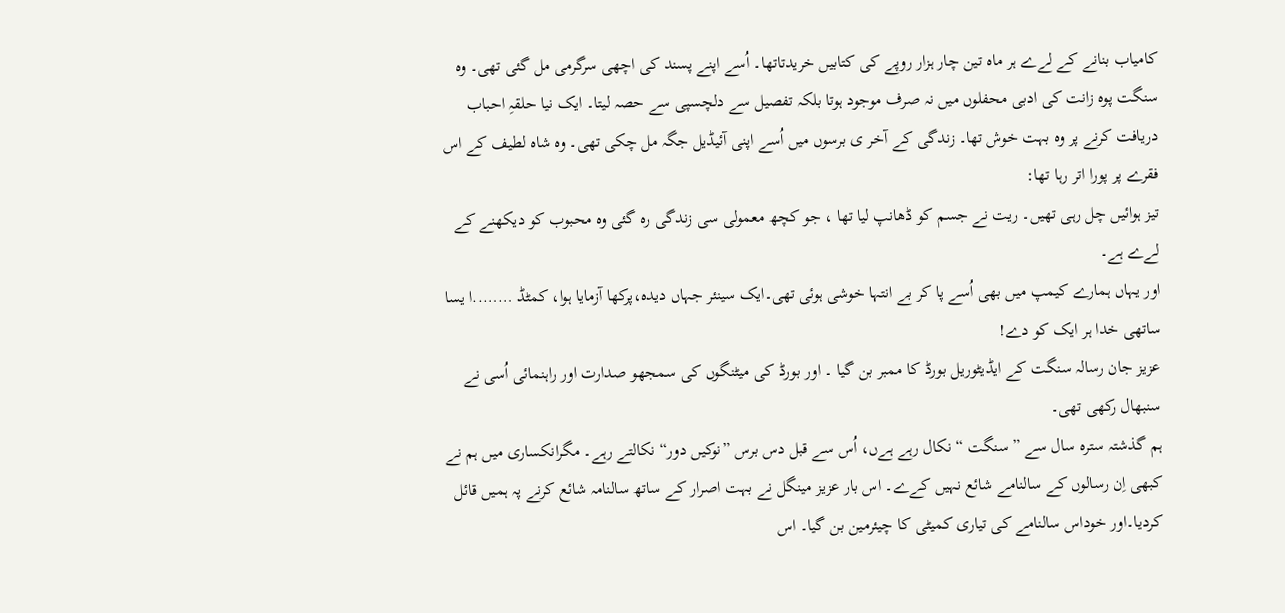کامیاب بنانے کے لےے ہر ماہ تین چار ہزار روپے کی کتابیں خریدتاتھا۔ اُسے اپنے پسند کی اچھی سرگرمی مل گئی تھی۔ وہ سنگت پوہ زانت کی ادبی محفلوں میں نہ صرف موجود ہوتا بلکہ تفصیل سے دلچسپی سے حصہ لیتا۔ ایک نیا حلقہِ احباب دریافت کرنے پر وہ بہت خوش تھا۔ زندگی کے آخر ی برسوں میں اُسے اپنی آئیڈیل جگہ مل چکی تھی۔ وہ شاہ لطیف کے اس فقرے پر پورا اتر رہا تھا:
تیز ہوائیں چل رہی تھیں۔ ریت نے جسم کو ڈھانپ لیا تھا ، جو کچھ معمولی سی زندگی رہ گئی وہ محبوب کو دیکھنے کے لےے ہے۔
اور یہاں ہمارے کیمپ میں بھی اُسے پا کر بے انتہا خوشی ہوئی تھی۔ایک سینئر جہاں دیدہ،پرکھا آزمایا ہوا، کمٹڈ ……..ا یسا ساتھی خدا ہر ایک کو دے!
عزیز جان رسالہ سنگت کے ایڈیٹوریل بورڈ کا ممبر بن گیا ۔ اور بورڈ کی میٹنگوں کی سمجھو صدارت اور راہنمائی اُسی نے سنبھال رکھی تھی۔
ہم گذشتہ سترہ سال سے ” سنگت “ نکال رہے ہےں، اُس سے قبل دس برس ”نوکیں دور“ نکالتے رہے۔ مگرانکساری میں ہم نے کبھی اِن رسالوں کے سالنامے شائع نہیں کےے۔ اس بار عزیز مینگل نے بہت اصرار کے ساتھ سالنامہ شائع کرنے پہ ہمیں قائل کردیا۔اور خوداس سالنامے کی تیاری کمیٹی کا چیئرمین بن گیا۔ اس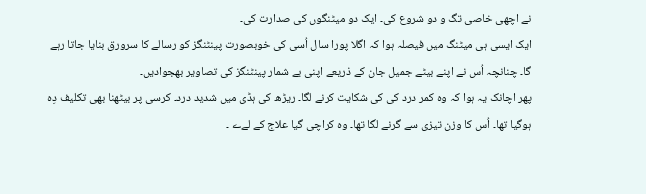نے اچھی خاصی تگ و دو شروع کی۔ ایک دو میٹنگوں کی صدارت کی۔
ایک ایسی ہی میٹنگ میں فیصلہ ہوا کہ اگلا پورا سال اُسی کی خوبصورت پینٹنگز کو رسالے کا سرورق بنایا جاتا رہے گا۔ چنانچہ اُس نے اپنے بیٹے جمیل جان کے ذریعے اپنی بے شمار پینٹنگز کی تصاویر بھجوادیں۔
پھر اچانک یہ ہوا کہ وہ کمر درد کی کی شکایت کرنے لگا۔ ریڑھ کی ہڈی میں شدید درد۔ کرسی پر بیٹھنا بھی تکلیف دِہ ہوگیا تھا۔ اُس کا وزن تیزی سے گرنے لگا تھا۔ وہ کراچی گیا علاج کے لےے ۔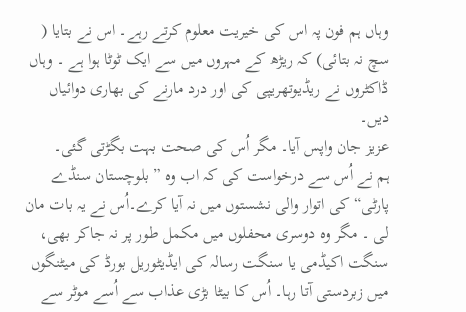وہاں ہم فون پہ اس کی خیریت معلوم کرتے رہے۔ اس نے بتایا ( سچ نہ بتائی) کہ ریڑھ کے مہروں میں سے ایک ٹوٹا ہوا ہے ۔ وہاں ڈاکٹروں نے ریڈیوتھریپی کی اور درد مارنے کی بھاری دوائیاں دیں۔
عزیز جان واپس آیا۔ مگر اُس کی صحت بہت بگڑتی گئی۔
ہم نے اُس سے درخواست کی کہ اب وہ ” بلوچستان سنڈے پارٹی“ کی اتوار والی نشستوں میں نہ آیا کرے۔اُس نے یہ بات مان لی ۔ مگر وہ دوسری محفلوں میں مکمل طور پر نہ جاکر بھی، سنگت اکیڈمی یا سنگت رسالہ کی ایڈیٹوریل بورڈ کی میٹنگوں میں زبردستی آتا رہا۔ اُس کا بیٹا بڑی عذاب سے اُسے موٹر سے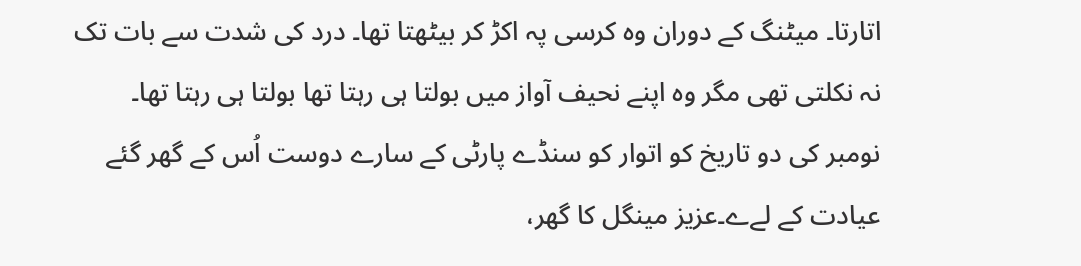اتارتا۔ میٹنگ کے دوران وہ کرسی پہ اکڑ کر بیٹھتا تھا۔ درد کی شدت سے بات تک نہ نکلتی تھی مگر وہ اپنے نحیف آواز میں بولتا ہی رہتا تھا بولتا ہی رہتا تھا۔
نومبر کی دو تاریخ کو اتوار کو سنڈے پارٹی کے سارے دوست اُس کے گھر گئے عیادت کے لےے۔عزیز مینگل کا گھر،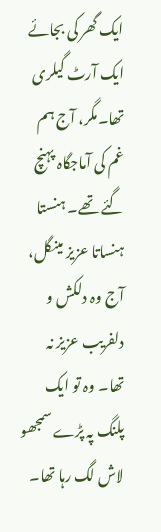ایک گھر کی بجائے ایک آرٹ گیلری تھا۔مگر، آج ہم غم کی آماجگاہ پہنچ گئے تھے۔ ہنستا ہنساتا عزیز مینگل، آج وہ دلکش و دلفریب عزیز نہ تھا۔ وہ تو ایک پلنگ پہ پڑے سمجھو لاش لگ رہا تھا۔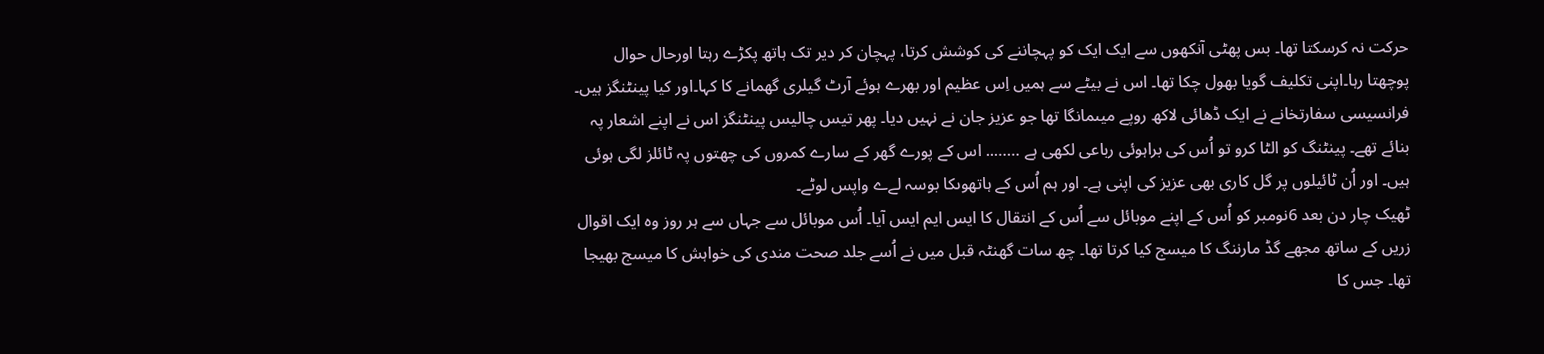حرکت نہ کرسکتا تھا۔ بس پھٹی آنکھوں سے ایک ایک کو پہچاننے کی کوشش کرتا، پہچان کر دیر تک ہاتھ پکڑے رہتا اورحال حوال پوچھتا رہا۔اپنی تکلیف گویا بھول چکا تھا۔ اس نے بیٹے سے ہمیں اِس عظیم اور بھرے ہوئے آرٹ گیلری گھمانے کا کہا۔اور کیا پینٹنگز ہیں۔ فرانسیسی سفارتخانے نے ایک ڈھائی لاکھ روپے میںمانگا تھا جو عزیز جان نے نہیں دیا۔ پھر تیس چالیس پینٹنگز اس نے اپنے اشعار پہ بنائے تھے۔ پینٹنگ کو الٹا کرو تو اُس کی براہوئی رباعی لکھی ہے …….. اس کے پورے گھر کے سارے کمروں کی چھتوں پہ ٹائلز لگی ہوئی ہیں۔ اور اُن ٹائیلوں پر گل کاری بھی عزیز کی اپنی ہے۔ اور ہم اُس کے ہاتھوںکا بوسہ لےے واپس لوٹے۔
ٹھیک چار دن بعد 6نومبر کو اُس کے اپنے موبائل سے اُس کے انتقال کا ایس ایم ایس آیا۔ اُس موبائل سے جہاں سے ہر روز وہ ایک اقوال زریں کے ساتھ مجھے گڈ مارننگ کا میسج کیا کرتا تھا۔ چھ سات گھنٹہ قبل میں نے اُسے جلد صحت مندی کی خواہش کا میسج بھیجا تھا۔ جس کا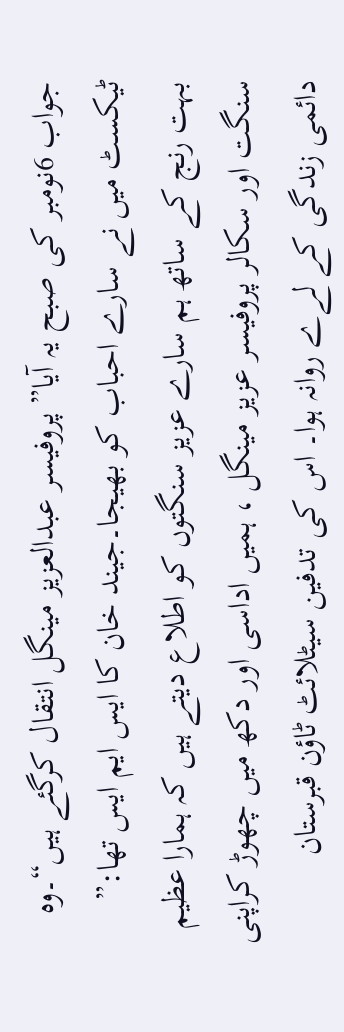جواب 6نومبر کی صبح یہ آیا” پروفیسر عبدالعزیز مینگل انتقال کرگئے ہیں“۔وہ ٹیکسٹ میں نے سارے احباب کو بھیجا۔جیند خان کا ایس ایم ایس تھا:” بہت رنج کے ساتھ ہم سارے عزیز سنگتوں کو اطلاع دیتے ہیں کہ ہمارا عظیم سنگت اور سکالر پروفیسر عزیز مینگل ، ہمیں اداسی اور دکھ میں چھوڑ کراپنی دائمی زندگی کے لےے روانہ ہوا۔ اس کی تدفین سیٹلائٹ ٹاؤن قبرستان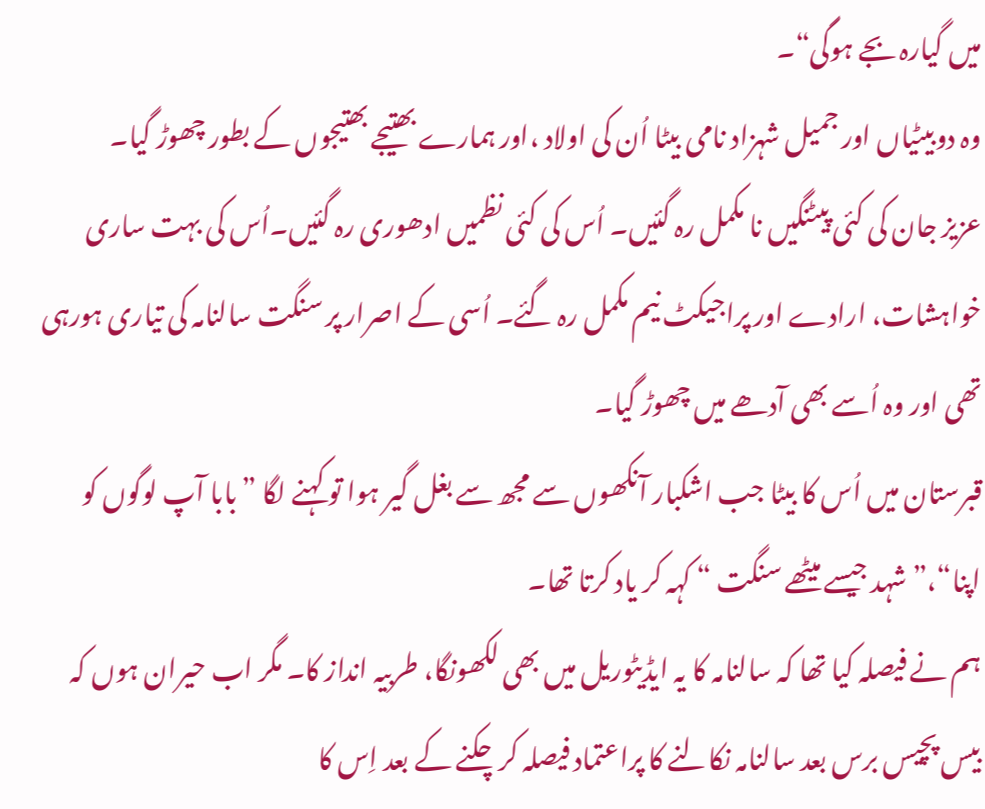میں گیارہ بجے ہوگی“۔
وہ دوبیٹیاں اور جمیل شہزاد نامی بیٹا اُن کی اولاد ،اور ہمارے بھتیجے بھتیجوں کے بطور چھوڑ گیا۔
عزیز جان کی کئی پیٹنگیں نا مکمل رہ گئیں۔ اُس کی کئی نظمیں ادھوری رہ گئیں۔اُس کی بہت ساری خواہشات، ارادے اور پراجیکٹ نیم مکمل رہ گئے۔ اُسی کے اصرار پر سنگت سالنامہ کی تیاری ہورہی تھی اور وہ اُسے بھی آدھے میں چھوڑ گیا۔
قبرستان میں اُس کا بیٹا جب اشکبار آنکھوں سے مجھ سے بغل گیر ہوا تو کہنے لگا ”بابا آپ لوگوں کو اپنا“،” شہد جیسے میٹھے سنگت “ کہہ کر یاد کرتا تھا۔
ہم نے فیصلہ کیا تھا کہ سالنامہ کا یہ ایڈیٹوریل میں بھی لکھونگا، طربیہ انداز کا۔ مگر اب حیران ہوں کہ بیس پچیس برس بعد سالنامہ نکالنے کا پراعتماد فیصلہ کرچکنے کے بعد اِس کا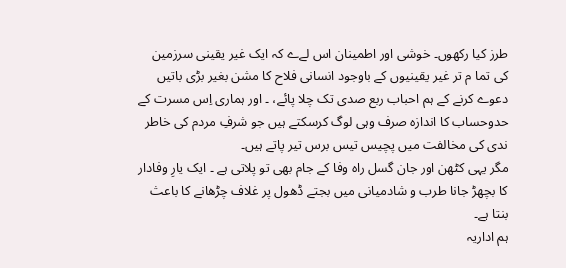طرز کیا رکھوں۔ خوشی اور اطمینان اس لےے کہ ایک غیر یقینی سرزمین کی تما م تر غیر یقینیوں کے باوجود انسانی فلاح کا مشن بغیر بڑی باتیں دعوے کرنے کے ہم احباب ربع صدی تک چلا پائے، ۔ اور ہماری اِس مسرت کے حدوحساب کا اندازہ صرف وہی لوگ کرسکتے ہیں جو شرفِ مردم کی خاطر ندی کی مخالفت میں پچیس تیس برس تیر پاتے ہیں۔
مگر یہی کٹھن اور جان گسل راہ وفا کے جام بھی تو پلاتی ہے ۔ ایک یارِ وفادار کا بچھڑ جانا طرب و شادمیانی میں بجتے ڈھول پر غلاف چڑھانے کا باعث بنتا ہے۔
ہم اداریہ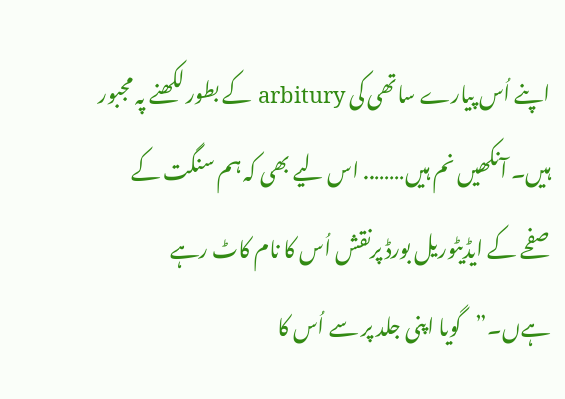اپنے اُس پیارے ساتھی کی arbitury کے بطور لکھنے پہ مجبور ہیں۔ آنکھیں نم ہیں…….. اس لیے بھی کہ ہم سنگت کے صفحے کے ایڈیٹوریل بورڈ پرنقش اُس کا نام کاٹ رہے ہےں۔”گویا اپنی جلد پر سے اُس کا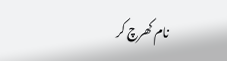نام کھرچ کر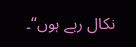نکال رہے ہوں“۔